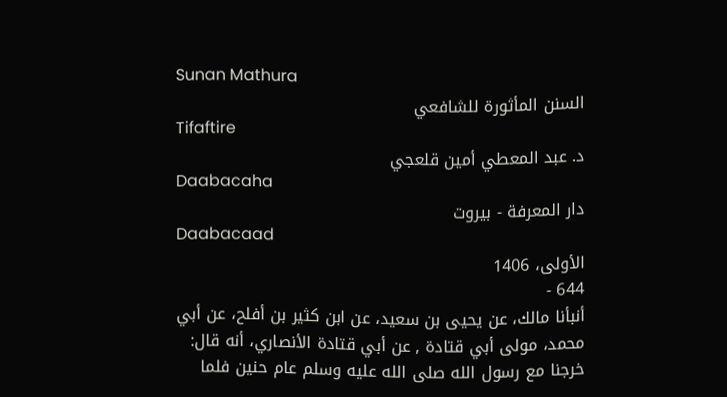Sunan Mathura
السنن المأثورة للشافعي
Tifaftire
د. عبد المعطي أمين قلعجي
Daabacaha
دار المعرفة - بيروت
Daabacaad
الأولى، 1406
644 -
أنبأنا مالك، عن يحيى بن سعيد، عن ابن كثير بن أفلح، عن أبي محمد، مولى أبي قتادة , عن أبي قتادة الأنصاري، أنه قال: خرجنا مع رسول الله صلى الله عليه وسلم عام حنين فلما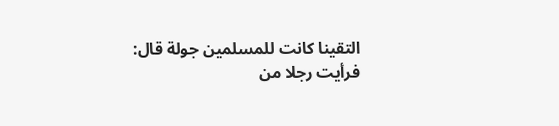التقينا كانت للمسلمين جولة قال: فرأيت رجلا من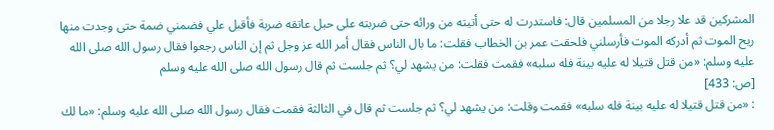المشركين قد علا رجلا من المسلمين قال: فاستدرت له حتى أتيته من ورائه حتى ضربته على حبل عاتقه ضربة فأقبل علي فضمني ضمة حتى وجدت منها ريح الموت ثم أدركه الموت فأرسلني فلحقت عمر بن الخطاب فقلت: ما بال الناس فقال أمر الله عز وجل ثم إن الناس رجعوا فقال رسول الله صلى الله عليه وسلم: «من قتل قتيلا له عليه بينة فله سلبه» فقمت فقلت: من يشهد لي؟ ثم جلست ثم قال رسول الله صلى الله عليه وسلم
[ص: 433]
: «من قتل قتيلا له عليه بينة فله سلبه» فقمت وقلت: من يشهد لي؟ ثم جلست ثم قال في الثالثة فقمت فقال رسول الله صلى الله عليه وسلم: «ما لك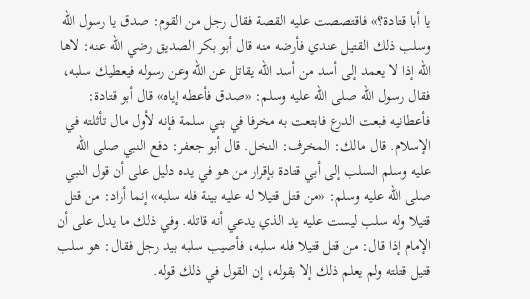يا أبا قتادة؟» فاقتصصت عليه القصة فقال رجل من القوم: صدق يا رسول الله وسلب ذلك القتيل عندي فأرضه منه قال أبو بكر الصديق رضي الله عنه: لاها الله إذا لا يعمد إلى أسد من أسد الله يقاتل عن الله وعن رسوله فيعطيك سلبه، فقال رسول الله صلى الله عليه وسلم: «صدق فأعطه إياه» قال أبو قتادة: فأعطانيه فبعت الدرع فابتعت به مخرفا في بني سلمة فإنه لأول مال تأثلته في الإسلام. قال مالك: المخرف: النخل. قال أبو جعفر: دفع النبي صلى الله عليه وسلم السلب إلى أبي قتادة بإقرار من هو في يده دليل على أن قول النبي صلى الله عليه وسلم: «من قتل قتيلا له عليه بينة فله سلبه» إنما أراد: من قتل قتيلا وله سلب ليست عليه يد الذي يدعي أنه قاتله. وفي ذلك ما يدل على أن الإمام إذا قال: من قتل قتيلا فله سلبه، فأصيب سلبه بيد رجل فقال: هو سلب قتيل قتلته ولم يعلم ذلك إلا بقوله، إن القول في ذلك قوله.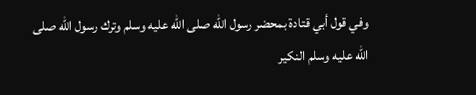وفي قول أبي قتادة بمحضر رسول الله صلى الله عليه وسلم وترك رسول الله صلى الله عليه وسلم النكير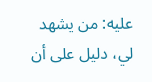عليه: من يشهد لي، دليل على أن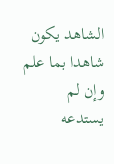الشاهد يكون شاهدا بما علم وإن لم يستدعه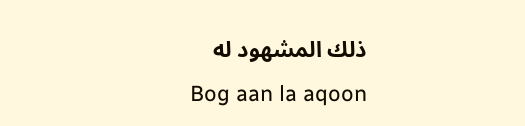ذلك المشهود له
Bog aan la aqoon